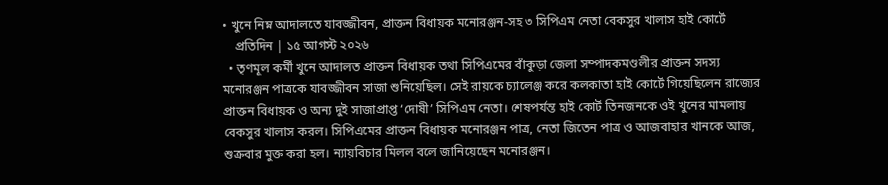• খুনে নিম্ন আদালতে যাবজ্জীবন, প্রাক্তন বিধায়ক মনোরঞ্জন-সহ ৩ সিপিএম নেতা বেকসুর খালাস হাই কোর্টে
    প্রতিদিন | ১৫ আগস্ট ২০২৬
  • তৃণমূল কর্মী খুনে আদালত প্রাক্তন বিধায়ক তথা সিপিএমের বাঁকুড়া জেলা সম্পাদকমণ্ডলীর প্রাক্তন সদস্য মনোরঞ্জন পাত্রকে যাবজ্জীবন সাজা শুনিয়েছিল। সেই রায়কে চ্যালেঞ্জ করে কলকাতা হাই কোর্টে গিয়েছিলেন রাজ্যের প্রাক্তন বিধায়ক ও অন্য দুই সাজাপ্রাপ্ত ‘দোষী’ সিপিএম নেতা। শেষপর্যন্ত হাই কোর্ট তিনজনকে ওই খুনের মামলায় বেকসুর খালাস করল। সিপিএমের প্রাক্তন বিধায়ক মনোরঞ্জন পাত্র, নেতা জিতেন পাত্র ও আজবাহার খানকে আজ, শুক্রবার মুক্ত করা হল। ন্যায়বিচার মিলল বলে জানিয়েছেন মনোরঞ্জন।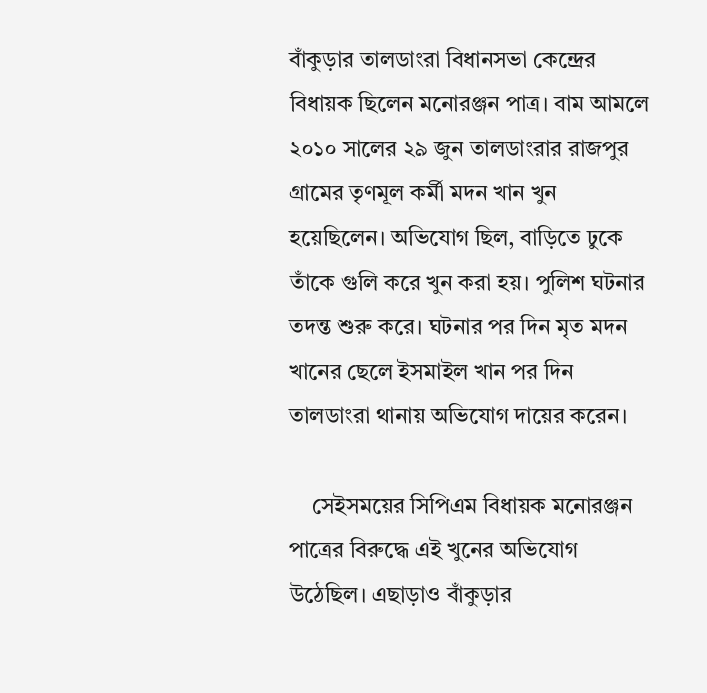বাঁকুড়ার তালডাংরা বিধানসভা কেন্দ্রের বিধায়ক ছিলেন মনোরঞ্জন পাত্র। বাম আমলে ২০১০ সালের ২৯ জুন তালডাংরার রাজপুর গ্রামের তৃণমূল কর্মী মদন খান খুন হয়েছিলেন। অভিযোগ ছিল, বাড়িতে ঢুকে তাঁকে গুলি করে খুন করা হয়। পুলিশ ঘটনার তদন্ত শুরু করে। ঘটনার পর দিন মৃত মদন খানের ছেলে ইসমাইল খান পর দিন তালডাংরা থানায় অভিযোগ দায়ের করেন।

    সেইসময়ের সিপিএম বিধায়ক মনোরঞ্জন পাত্রের বিরুদ্ধে এই খুনের অভিযোগ উঠেছিল। এছাড়াও বাঁকুড়ার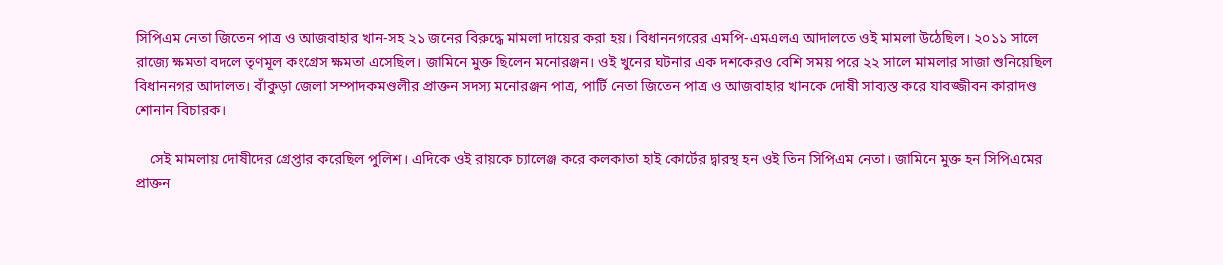সিপিএম নেতা জিতেন পাত্র ও আজবাহার খান-সহ ২১ জনের বিরুদ্ধে মামলা দায়ের করা হয়। বিধাননগরের এমপি-এমএলএ আদালতে ওই মামলা উঠেছিল। ২০১১ সালে রাজ্যে ক্ষমতা বদলে তৃণমূল কংগ্রেস ক্ষমতা এসেছিল। জামিনে মুক্ত ছিলেন মনোরঞ্জন। ওই খুনের ঘটনার এক দশকেরও বেশি সময় পরে ২২ সালে মামলার সাজা শুনিয়েছিল বিধাননগর আদালত। বাঁকুড়া জেলা সম্পাদকমণ্ডলীর প্রাক্তন সদস্য মনোরঞ্জন পাত্র, পার্টি নেতা জিতেন পাত্র ও আজবাহার খানকে দোষী সাব্যস্ত করে যাবজ্জীবন কারাদণ্ড শোনান বিচারক।

    সেই মামলায় দোষীদের গ্রেপ্তার করেছিল পুলিশ। এদিকে ওই রায়কে চ্যালেঞ্জ করে কলকাতা হাই কোর্টের দ্বারস্থ হন ওই তিন সিপিএম নেতা। জামিনে মুক্ত হন সিপিএমের প্রাক্তন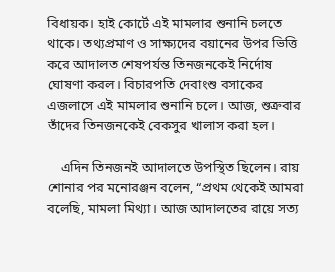বিধায়ক। হাই কোর্টে এই মামলার শুনানি চলতে থাকে। তথ্যপ্রমাণ ও সাক্ষ্যদের বয়ানের উপর ভিত্তি করে আদালত শেষপর্যন্ত তিনজনকেই নির্দোষ ঘোষণা করল। বিচারপতি দেবাংশু বসাকের এজলাসে এই মামলার শুনানি চলে। আজ, শুক্রবার তাঁদের তিনজনকেই বেকসুর খালাস করা হল।

    এদিন তিনজনই আদালতে উপস্থিত ছিলেন। রায় শোনার পর মনোরঞ্জন বলেন, “প্রথম থেকেই আমরা বলেছি, মামলা মিথ্যা। আজ আদালতের রায়ে সত্য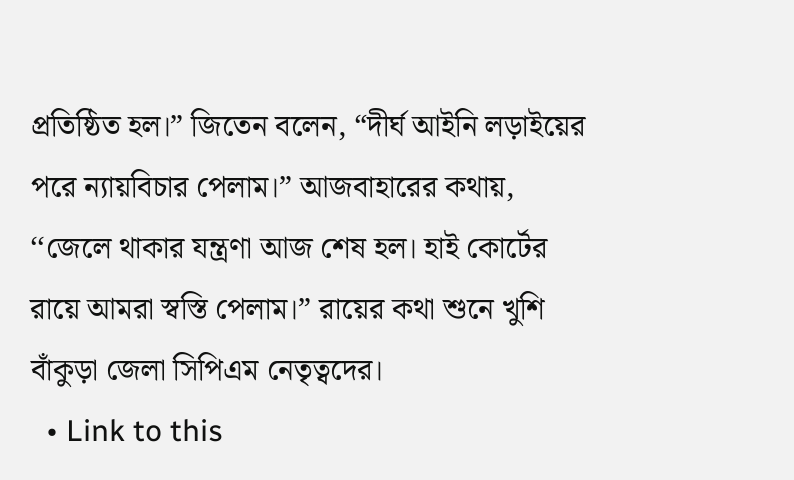প্রতিষ্ঠিত হল।” জিতেন বলেন, “দীর্ঘ আইনি লড়াইয়ের পরে ন্যায়বিচার পেলাম।” আজবাহারের কথায়, ‘‘জেলে থাকার যন্ত্রণা আজ শেষ হল। হাই কোর্টের রায়ে আমরা স্বস্তি পেলাম।” রায়ের কথা শুনে খুশি বাঁকুড়া জেলা সিপিএম নেতৃত্বদের।
  • Link to this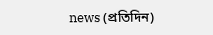news (প্রতিদিন)